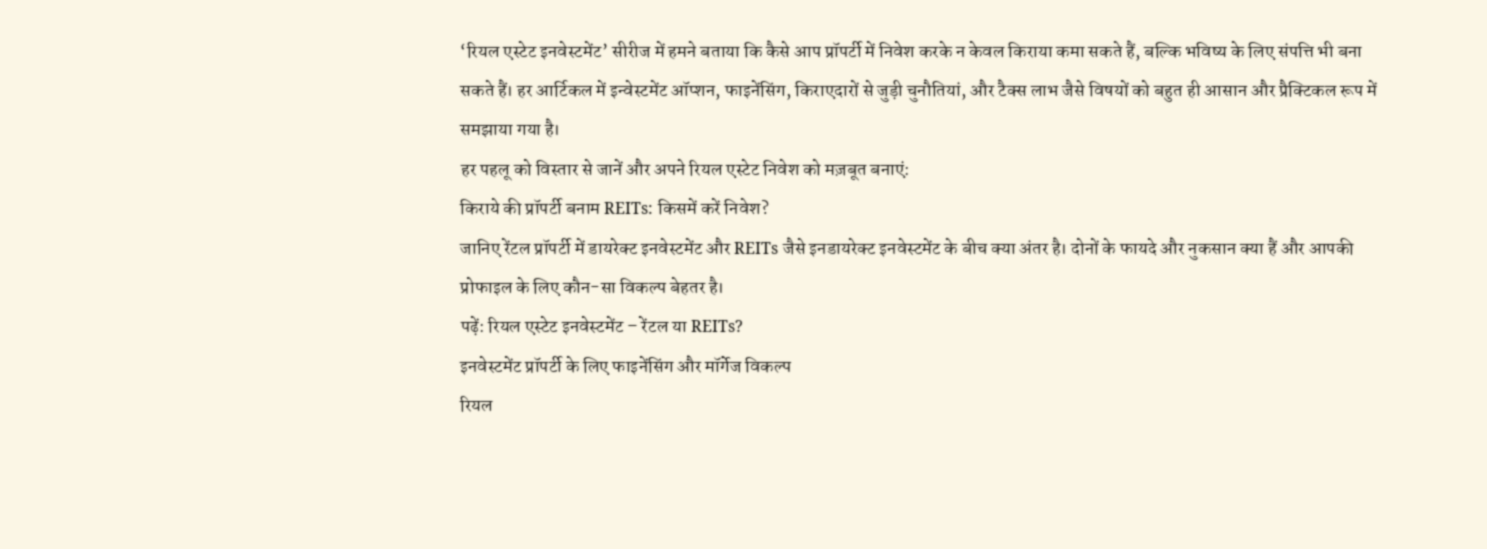‘रियल एस्टेट इनवेस्टमेंट’ सीरीज में हमने बताया कि कैसे आप प्रॉपर्टी में निवेश करके न केवल किराया कमा सकते हैं, बल्कि भविष्य के लिए संपत्ति भी बना सकते हैं। हर आर्टिकल में इन्वेस्टमेंट ऑप्शन, फाइनेंसिंग, किराएदारों से जुड़ी चुनौतियां, और टैक्स लाभ जैसे विषयों को बहुत ही आसान और प्रैक्टिकल रूप में समझाया गया है।
हर पहलू को विस्तार से जानें और अपने रियल एस्टेट निवेश को मज़बूत बनाएं:
किराये की प्रॉपर्टी बनाम REITs: किसमें करें निवेश?
जानिए रेंटल प्रॉपर्टी में डायरेक्ट इनवेस्टमेंट और REITs जैसे इनडायरेक्ट इनवेस्टमेंट के बीच क्या अंतर है। दोनों के फायदे और नुकसान क्या हैं और आपकी प्रोफाइल के लिए कौन-सा विकल्प बेहतर है।
पढ़ें: रियल एस्टेट इनवेस्टमेंट – रेंटल या REITs?
इनवेस्टमेंट प्रॉपर्टी के लिए फाइनेंसिंग और मॉर्गेज विकल्प
रियल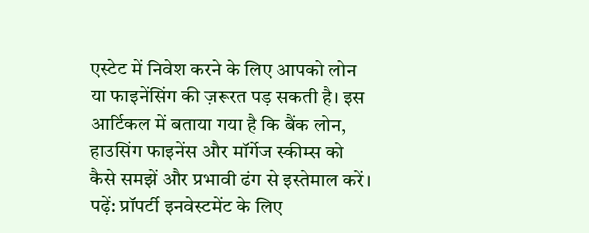एस्टेट में निवेश करने के लिए आपको लोन या फाइनेंसिंग की ज़रूरत पड़ सकती है। इस आर्टिकल में बताया गया है कि बैंक लोन, हाउसिंग फाइनेंस और मॉर्गेज स्कीम्स को कैसे समझें और प्रभावी ढंग से इस्तेमाल करें।
पढ़ें: प्रॉपर्टी इनवेस्टमेंट के लिए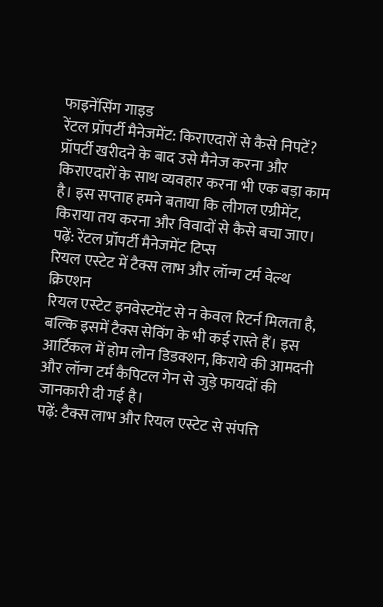फाइनेंसिंग गाइड
रेंटल प्रॉपर्टी मैनेजमेंट: किराएदारों से कैसे निपटें?
प्रॉपर्टी खरीदने के बाद उसे मैनेज करना और किराएदारों के साथ व्यवहार करना भी एक बड़ा काम है। इस सप्ताह हमने बताया कि लीगल एग्रीमेंट, किराया तय करना और विवादों से कैसे बचा जाए।
पढ़ें: रेंटल प्रॉपर्टी मैनेजमेंट टिप्स
रियल एस्टेट में टैक्स लाभ और लॉन्ग टर्म वेल्थ क्रिएशन
रियल एस्टेट इनवेस्टमेंट से न केवल रिटर्न मिलता है, बल्कि इसमें टैक्स सेविंग के भी कई रास्ते हैं। इस आर्टिकल में होम लोन डिडक्शन, किराये की आमदनी और लॉन्ग टर्म कैपिटल गेन से जुड़े फायदों की जानकारी दी गई है।
पढ़ें: टैक्स लाभ और रियल एस्टेट से संपत्ति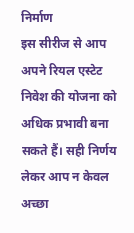निर्माण
इस सीरीज से आप अपने रियल एस्टेट निवेश की योजना को अधिक प्रभावी बना सकते हैं। सही निर्णय लेकर आप न केवल अच्छा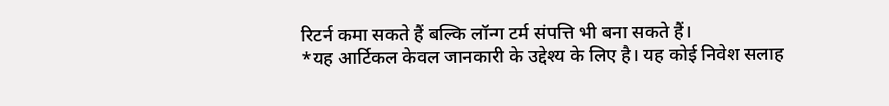रिटर्न कमा सकते हैं बल्कि लॉन्ग टर्म संपत्ति भी बना सकते हैं।
*यह आर्टिकल केवल जानकारी के उद्देश्य के लिए है। यह कोई निवेश सलाह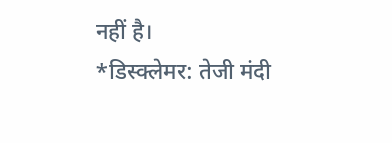नहीं है।
*डिस्क्लेमर: तेजी मंदी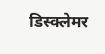डिस्क्लेमर